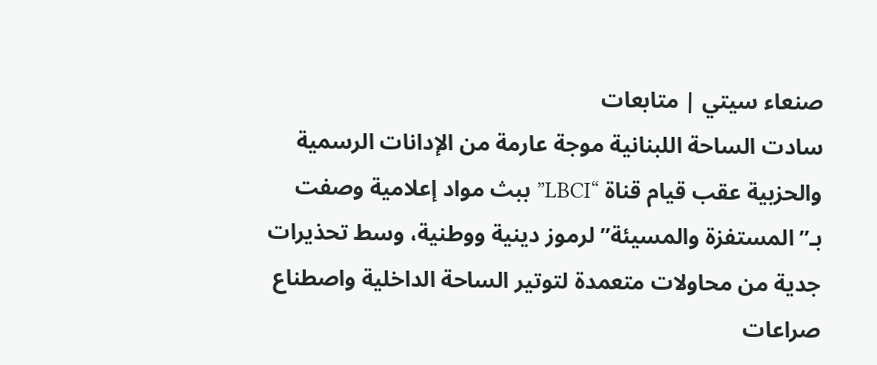صنعاء سيتي | متابعات
سادت الساحة اللبنانية موجة عارمة من الإدانات الرسمية والحزبية عقب قيام قناة “LBCI” ببث مواد إعلامية وصفت بـ”المستفزة والمسيئة” لرموز دينية ووطنية، وسط تحذيرات جدية من محاولات متعمدة لتوتير الساحة الداخلية واصطناع صراعات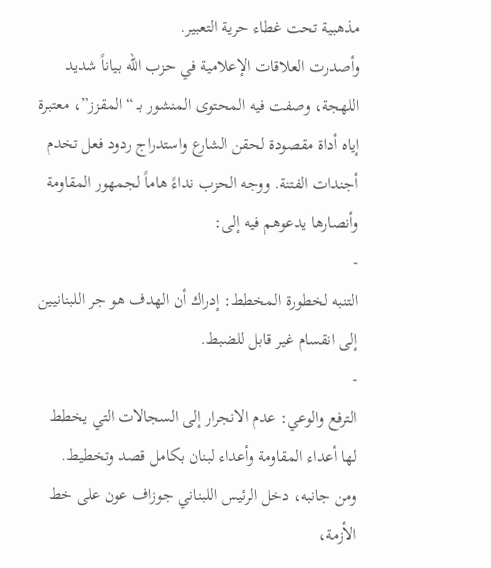مذهبية تحت غطاء حرية التعبير.
وأصدرت العلاقات الإعلامية في حزب الله بياناً شديد اللهجة، وصفت فيه المحتوى المنشور بـ “المقزز”، معتبرة إياه أداة مقصودة لحقن الشارع واستدراج ردود فعل تخدم أجندات الفتنة. ووجه الحزب نداءً هاماً لجمهور المقاومة وأنصارها يدعوهم فيه إلى:
-
التنبه لخطورة المخطط: إدراك أن الهدف هو جر اللبنانيين إلى انقسام غير قابل للضبط.
-
الترفع والوعي: عدم الانجرار إلى السجالات التي يخطط لها أعداء المقاومة وأعداء لبنان بكامل قصد وتخطيط.
ومن جانبه، دخل الرئيس اللبناني جوزاف عون على خط الأزمة،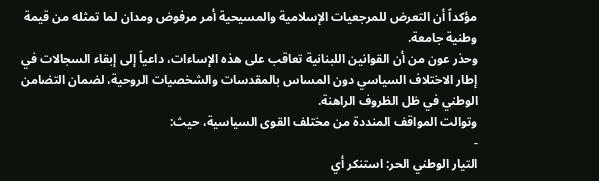مؤكداً أن التعرض للمرجعيات الإسلامية والمسيحية أمر مرفوض ومدان لما تمثله من قيمة وطنية جامعة.
وحذر عون من أن القوانين اللبنانية تعاقب على هذه الإساءات، داعياً إلى إبقاء السجالات في إطار الاختلاف السياسي دون المساس بالمقدسات والشخصيات الروحية، لضمان التضامن الوطني في ظل الظروف الراهنة.
وتوالت المواقف المنددة من مختلف القوى السياسية، حيث:
-
التيار الوطني الحر: استنكر أي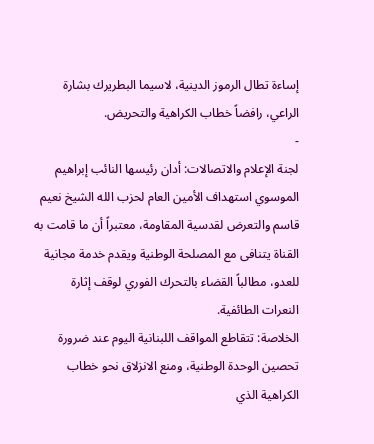إساءة تطال الرموز الدينية، لاسيما البطريرك بشارة الراعي، رافضاً خطاب الكراهية والتحريض.
-
لجنة الإعلام والاتصالات: أدان رئيسها النائب إبراهيم الموسوي استهداف الأمين العام لحزب الله الشيخ نعيم قاسم والتعرض لقدسية المقاومة، معتبراً أن ما قامت به القناة يتنافى مع المصلحة الوطنية ويقدم خدمة مجانية للعدو، مطالباً القضاء بالتحرك الفوري لوقف إثارة النعرات الطائفية.
الخلاصة: تتقاطع المواقف اللبنانية اليوم عند ضرورة تحصين الوحدة الوطنية، ومنع الانزلاق نحو خطاب الكراهية الذي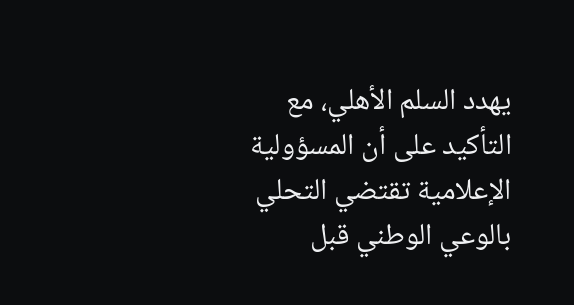يهدد السلم الأهلي، مع التأكيد على أن المسؤولية الإعلامية تقتضي التحلي بالوعي الوطني قبل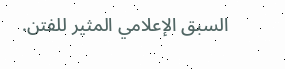السبق الإعلامي المثير للفتن.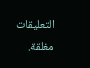التعليقات مغلقة.